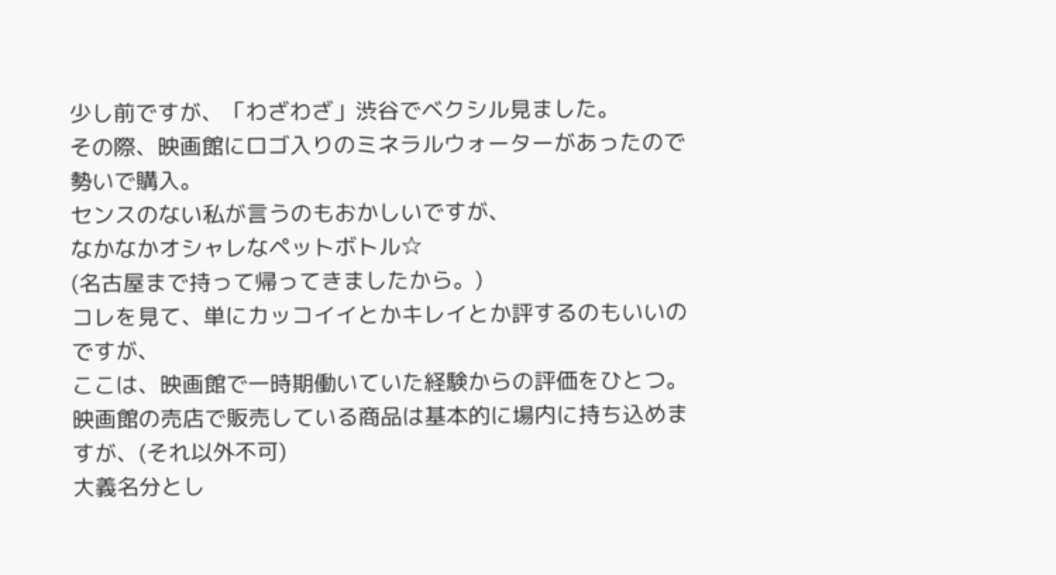少し前ですが、「わざわざ」渋谷でベクシル見ました。
その際、映画館にロゴ入りのミネラルウォーターがあったので勢いで購入。
センスのない私が言うのもおかしいですが、
なかなかオシャレなペットボトル☆
(名古屋まで持って帰ってきましたから。)
コレを見て、単にカッコイイとかキレイとか評するのもいいのですが、
ここは、映画館で一時期働いていた経験からの評価をひとつ。
映画館の売店で販売している商品は基本的に場内に持ち込めますが、(それ以外不可)
大義名分とし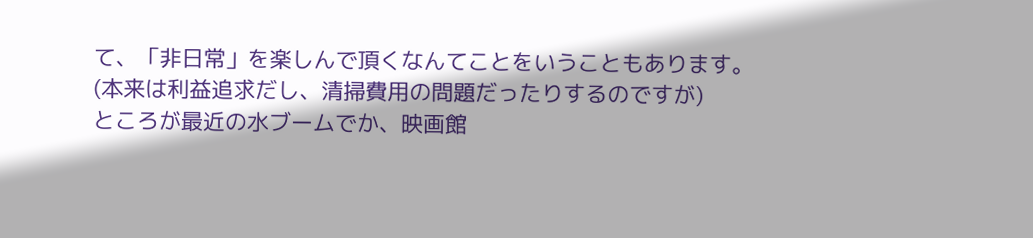て、「非日常」を楽しんで頂くなんてことをいうこともあります。
(本来は利益追求だし、清掃費用の問題だったりするのですが)
ところが最近の水ブームでか、映画館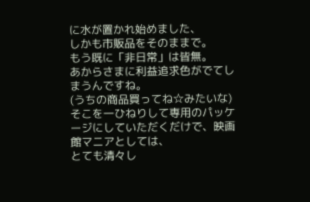に水が置かれ始めました、
しかも市販品をそのままで。
もう既に「非日常」は皆無。
あからさまに利益追求色がでてしまうんですね。
(うちの商品買ってね☆みたいな)
そこを一ひねりして専用のパッケージにしていただくだけで、映画館マニアとしては、
とても清々し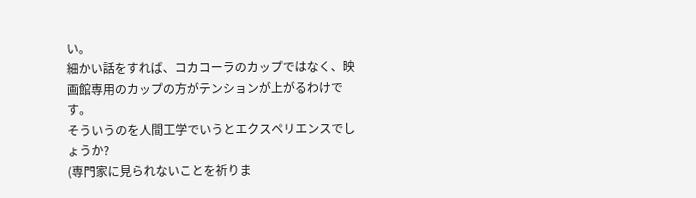い。
細かい話をすれば、コカコーラのカップではなく、映画館専用のカップの方がテンションが上がるわけです。
そういうのを人間工学でいうとエクスペリエンスでしょうか?
(専門家に見られないことを祈りま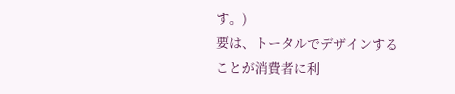す。)
要は、トータルでデザインすることが消費者に利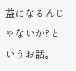益になるんじゃないか?というお話。